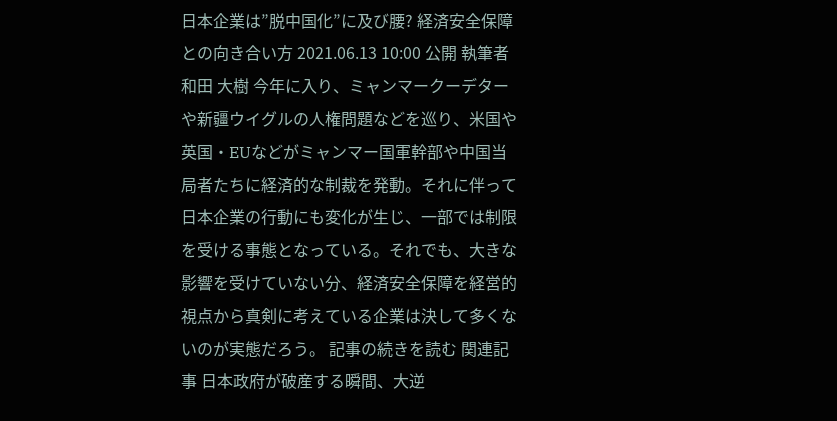日本企業は”脱中国化”に及び腰? 経済安全保障との向き合い方 2021.06.13 10:00 公開 執筆者和田 大樹 今年に入り、ミャンマークーデターや新疆ウイグルの人権問題などを巡り、米国や英国・EUなどがミャンマー国軍幹部や中国当局者たちに経済的な制裁を発動。それに伴って日本企業の行動にも変化が生じ、一部では制限を受ける事態となっている。それでも、大きな影響を受けていない分、経済安全保障を経営的視点から真剣に考えている企業は決して多くないのが実態だろう。 記事の続きを読む 関連記事 日本政府が破産する瞬間、大逆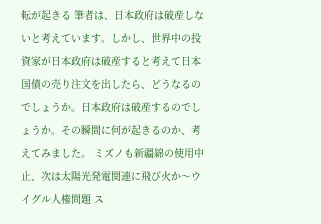転が起きる 筆者は、日本政府は破産しないと考えています。しかし、世界中の投資家が日本政府は破産すると考えて日本国債の売り注文を出したら、どうなるのでしょうか。日本政府は破産するのでしょうか。その瞬間に何が起きるのか、考えてみました。 ミズノも新疆綿の使用中止、次は太陽光発電関連に飛び火か〜ウイグル人権問題 ス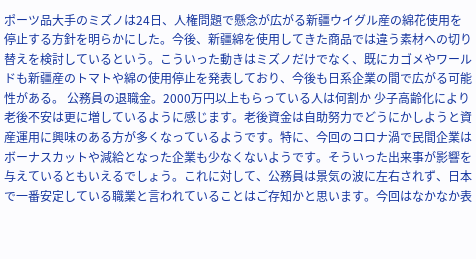ポーツ品大手のミズノは24日、人権問題で懸念が広がる新疆ウイグル産の綿花使用を停止する方針を明らかにした。今後、新疆綿を使用してきた商品では違う素材への切り替えを検討しているという。こういった動きはミズノだけでなく、既にカゴメやワールドも新疆産のトマトや綿の使用停止を発表しており、今後も日系企業の間で広がる可能性がある。 公務員の退職金。2000万円以上もらっている人は何割か 少子高齢化により老後不安は更に増しているように感じます。老後資金は自助努力でどうにかしようと資産運用に興味のある方が多くなっているようです。特に、今回のコロナ渦で民間企業はボーナスカットや減給となった企業も少なくないようです。そういった出来事が影響を与えているともいえるでしょう。これに対して、公務員は景気の波に左右されず、日本で一番安定している職業と言われていることはご存知かと思います。今回はなかなか表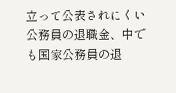立って公表されにくい公務員の退職金、中でも国家公務員の退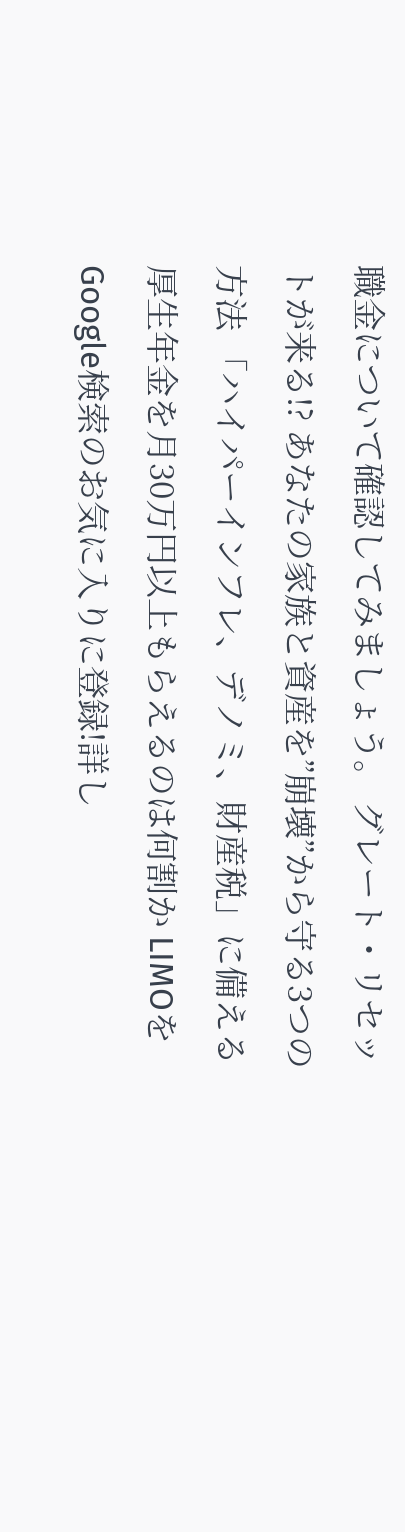職金について確認してみましょう。 グレート・リセットが来る!? あなたの家族と資産を”崩壊”から守る3つの方法 「ハイパーインフレ、デノミ、財産税」に備える 厚生年金を月30万円以上もらえるのは何割か LIMOをGoogle検索のお気に入りに登録!詳し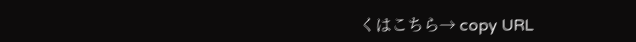くはこちら→ copy URL